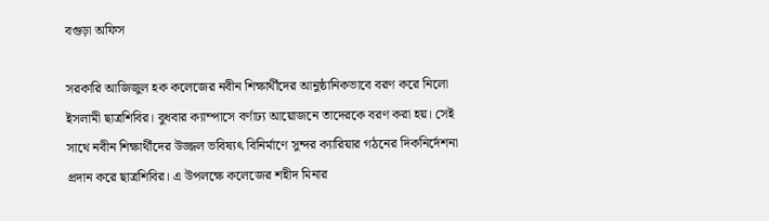বগুড়া অফিস

সরকারি আজিজুল হক কলেজের নবীন শিক্ষার্থীদের আনুষ্ঠানিকভাবে বরণ করে নিলো ইসলামী ছাত্রশিবির। বুধবার ক্যাম্পাসে বর্ণাঢ্য আয়োজনে তাদেরকে বরণ করা হয়। সেই সাথে নবীন শিক্ষার্থীদের উজ্জল ভবিষ্যৎ বিনির্মাণে সুন্দর ক্যারিয়ার গঠনের দিকনির্দেশনা প্রদান করে ছাত্রশিবির। এ উপলক্ষে কলেজের শহীদ মিনার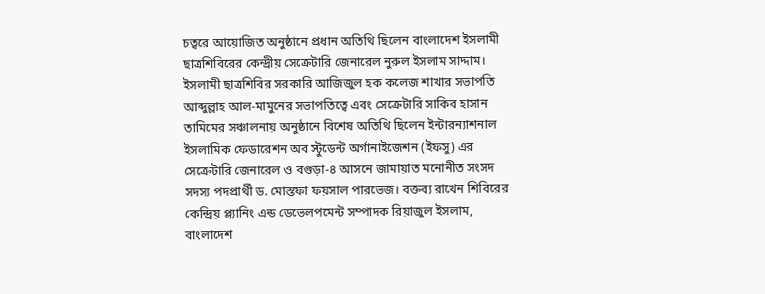চত্বরে আয়োজিত অনুষ্ঠানে প্রধান অতিথি ছিলেন বাংলাদেশ ইসলামী ছাত্রশিবিরের কেন্দ্রীয় সেক্রেটারি জেনারেল নুরুল ইসলাম সাদ্দাম। ইসলামী ছাত্রশিবির সরকারি আজিজুল হক কলেজ শাখার সভাপতি আব্দুল্লাহ আল-মামুনের সভাপতিত্বে এবং সেক্রেটারি সাকিব হাসান তামিমের সঞ্চালনায় অনুষ্ঠানে বিশেষ অতিথি ছিলেন ইন্টারন্যাশনাল ইসলামিক ফেডারেশন অব স্টুডেন্ট অর্গানাইজেশন (ইফসু) এর সেক্রেটারি জেনারেল ও বগুড়া-৪ আসনে জামায়াত মনোনীত সংসদ সদস্য পদপ্রার্থী ড. মোস্তফা ফয়সাল পারভেজ। বক্তব্য রাখেন শিবিরের কেন্দ্রিয় প্ল্যানিং এন্ড ডেভেলপমেন্ট সম্পাদক রিয়াজুল ইসলাম, বাংলাদেশ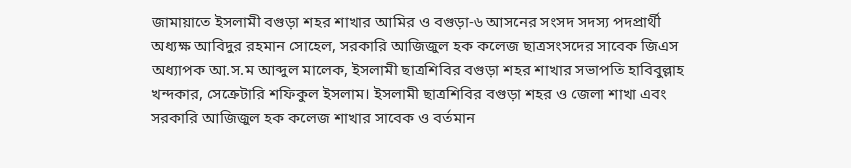জামায়াতে ইসলামী বগুড়া শহর শাখার আমির ও বগুড়া-৬ আসনের সংসদ সদস্য পদপ্রার্থী অধ্যক্ষ আবিদুর রহমান সোহেল, সরকারি আজিজুল হক কলেজ ছাত্রসংসদের সাবেক জিএস অধ্যাপক আ.স.ম আব্দুল মালেক, ইসলামী ছাত্রশিবির বগুড়া শহর শাখার সভাপতি হাবিবুল্লাহ খন্দকার, সেক্রেটারি শফিকুল ইসলাম। ইসলামী ছাত্রশিবির বগুড়া শহর ও জেলা শাখা এবং সরকারি আজিজুল হক কলেজ শাখার সাবেক ও বর্তমান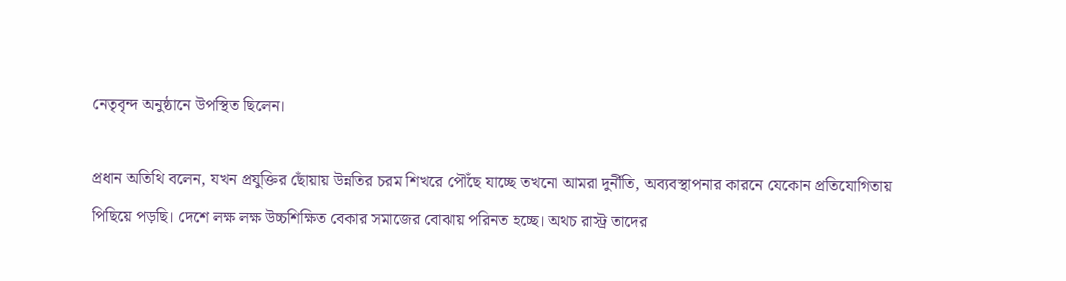নেতৃবৃন্দ অনুষ্ঠানে উপস্থিত ছিলেন।

প্রধান অতিথি বলেন, যখন প্রযুক্তির ছোঁয়ায় উন্নতির চরম শিখরে পৌঁছে যাচ্ছে তখনো আমরা দুর্নীতি, অব্যবস্থাপনার কারনে যেকোন প্রতিযোগিতায় পিছিয়ে পড়ছি। দেশে লক্ষ লক্ষ উচ্চশিক্ষিত বেকার সমাজের বোঝায় পরিনত হচ্ছে। অথচ রাস্ট্র তাদের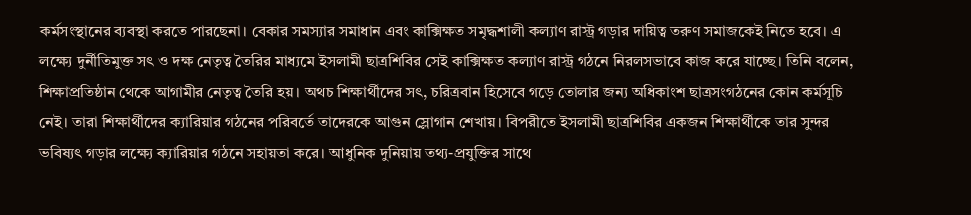কর্মসংস্থানের ব্যবস্থা করতে পারছেনা। বেকার সমস্যার সমাধান এবং কাক্সিক্ষত সমৃদ্ধশালী কল্যাণ রাস্ট্র গড়ার দায়িত্ব তরুণ সমাজকেই নিতে হবে। এ লক্ষ্যে দুর্নীতিমুক্ত সৎ ও দক্ষ নেতৃত্ব তৈরির মাধ্যমে ইসলামী ছাত্রশিবির সেই কাক্সিক্ষত কল্যাণ রাস্ট্র গঠনে নিরলসভাবে কাজ করে যাচ্ছে। তিনি বলেন, শিক্ষাপ্রতিষ্ঠান থেকে আগামীর নেতৃত্ব তৈরি হয়। অথচ শিক্ষার্থীদের সৎ, চরিত্রবান হিসেবে গড়ে তোলার জন্য অধিকাংশ ছাত্রসংগঠনের কোন কর্মসূচি নেই। তারা শিক্ষার্থীদের ক্যারিয়ার গঠনের পরিবর্তে তাদেরকে আগুন স্লোগান শেখায়। বিপরীতে ইসলামী ছাত্রশিবির একজন শিক্ষার্থীকে তার সুন্দর ভবিষ্যৎ গড়ার লক্ষ্যে ক্যারিয়ার গঠনে সহায়তা করে। আধুনিক দুনিয়ায় তথ্য-প্রযুক্তির সাথে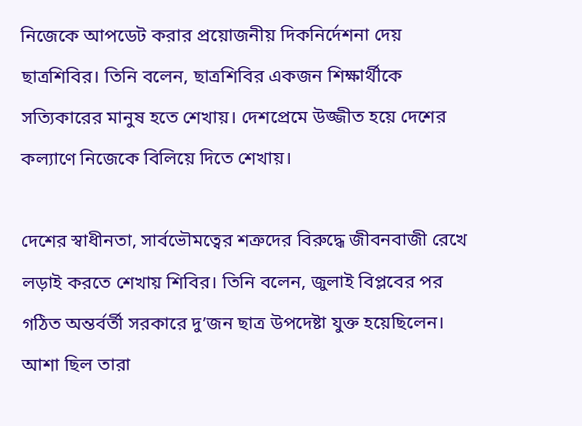নিজেকে আপডেট করার প্রয়োজনীয় দিকনির্দেশনা দেয় ছাত্রশিবির। তিনি বলেন, ছাত্রশিবির একজন শিক্ষার্থীকে সত্যিকারের মানুষ হতে শেখায়। দেশপ্রেমে উজ্জীত হয়ে দেশের কল্যাণে নিজেকে বিলিয়ে দিতে শেখায়।

দেশের স্বাধীনতা, সার্বভৌমত্বের শত্রুদের বিরুদ্ধে জীবনবাজী রেখে লড়াই করতে শেখায় শিবির। তিনি বলেন, জুলাই বিপ্লবের পর গঠিত অন্তর্বর্তী সরকারে দু’জন ছাত্র উপদেষ্টা যুক্ত হয়েছিলেন। আশা ছিল তারা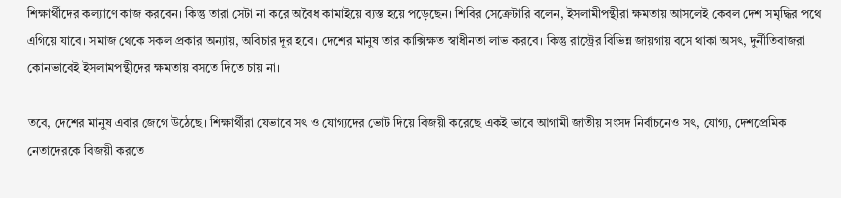শিক্ষার্থীদের কল্যাণে কাজ করবেন। কিন্তু তারা সেটা না করে অবৈধ কামাইয়ে ব্যস্ত হয়ে পড়েছেন। শিবির সেক্রেটারি বলেন, ইসলামীপন্থীরা ক্ষমতায় আসলেই কেবল দেশ সমৃদ্ধির পথে এগিয়ে যাবে। সমাজ থেকে সকল প্রকার অন্যায়, অবিচার দূর হবে। দেশের মানুষ তার কাক্সিক্ষত স্বাধীনতা লাভ করবে। কিন্তু রাস্ট্রের বিভিন্ন জায়গায় বসে থাকা অসৎ, দুর্নীতিবাজরা কোনভাবেই ইসলামপন্থীদের ক্ষমতায় বসতে দিতে চায় না।

তবে, দেশের মানুষ এবার জেগে উঠেছে। শিক্ষার্থীরা যেভাবে সৎ ও যোগ্যদের ভোট দিয়ে বিজয়ী করেছে একই ভাবে আগামী জাতীয় সংসদ নির্বাচনেও সৎ, যোগ্য, দেশপ্রেমিক নেতাদেরকে বিজয়ী করতে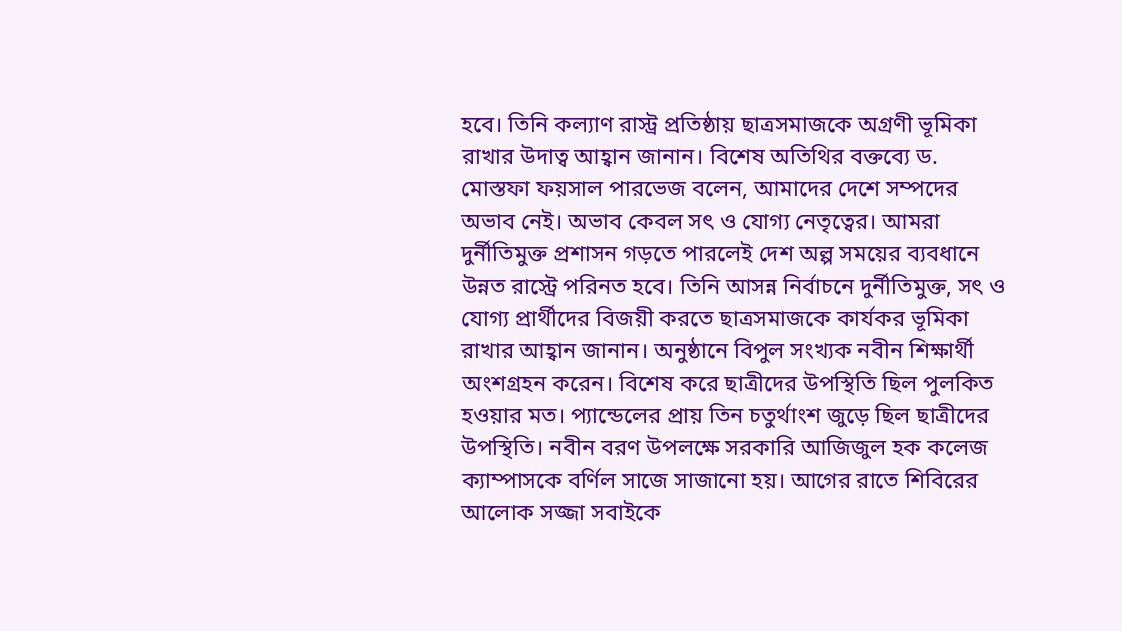হবে। তিনি কল্যাণ রাস্ট্র প্রতিষ্ঠায় ছাত্রসমাজকে অগ্রণী ভূমিকা রাখার উদাত্ব আহ্বান জানান। বিশেষ অতিথির বক্তব্যে ড. মোস্তফা ফয়সাল পারভেজ বলেন, আমাদের দেশে সম্পদের অভাব নেই। অভাব কেবল সৎ ও যোগ্য নেতৃত্বের। আমরা দুর্নীতিমুক্ত প্রশাসন গড়তে পারলেই দেশ অল্প সময়ের ব্যবধানে উন্নত রাস্ট্রে পরিনত হবে। তিনি আসন্ন নির্বাচনে দুর্নীতিমুক্ত, সৎ ও যোগ্য প্রার্থীদের বিজয়ী করতে ছাত্রসমাজকে কার্যকর ভূমিকা রাখার আহ্বান জানান। অনুষ্ঠানে বিপুল সংখ্যক নবীন শিক্ষার্থী অংশগ্রহন করেন। বিশেষ করে ছাত্রীদের উপস্থিতি ছিল পুলকিত হওয়ার মত। প্যান্ডেলের প্রায় তিন চতুর্থাংশ জুড়ে ছিল ছাত্রীদের উপস্থিতি। নবীন বরণ উপলক্ষে সরকারি আজিজুল হক কলেজ ক্যাম্পাসকে বর্ণিল সাজে সাজানো হয়। আগের রাতে শিবিরের আলোক সজ্জা সবাইকে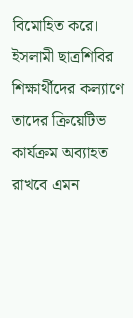বিমোহিত করে। ইসলামী ছাত্রশিবির শিক্ষার্থীদের কল্যাণে তাদের ক্রিয়েটিভ কার্যক্রম অব্যাহত রাখবে এমন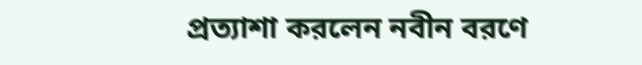প্রত্যাশা করলেন নবীন বরণে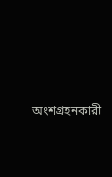অংশগ্রহনকারী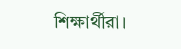শিক্ষার্থীরা।